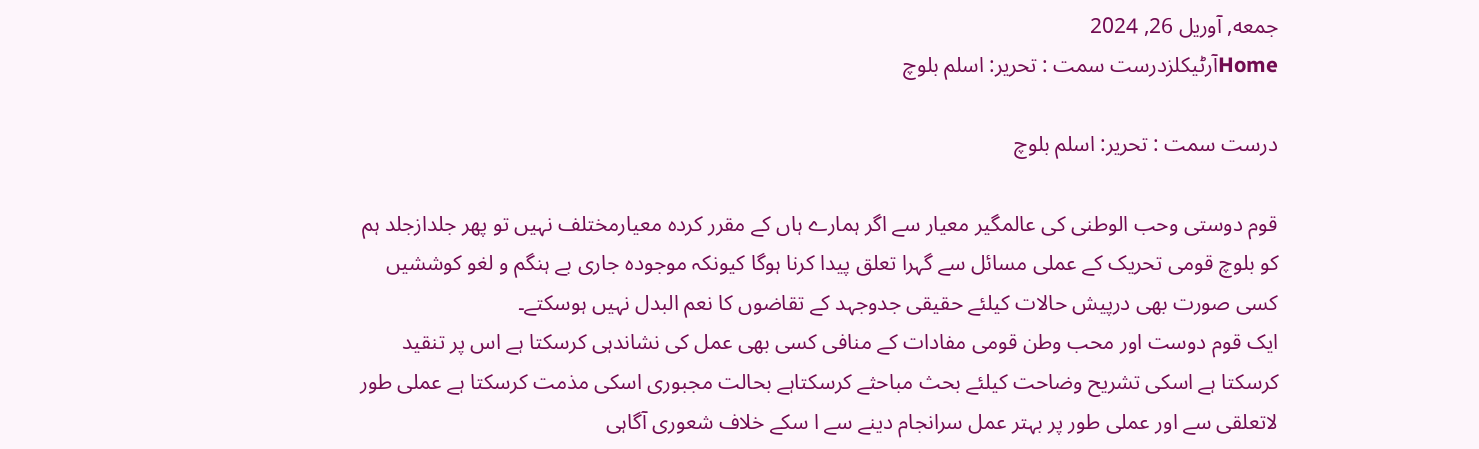جمعه, آوریل 26, 2024
Homeآرٹیکلزدرست سمت : تحریر: اسلم بلوچ

درست سمت : تحریر: اسلم بلوچ

قوم دوستی وحب الوطنی کی عالمگیر معیار سے اگر ہمارے ہاں کے مقرر کردہ معیارمختلف نہیں تو پھر جلدازجلد ہم کو بلوچ قومی تحریک کے عملی مسائل سے گہرا تعلق پیدا کرنا ہوگا کیونکہ موجودہ جاری بے ہنگم و لغو کوششیں کسی صورت بھی درپیش حالات کیلئے حقیقی جدوجہد کے تقاضوں کا نعم البدل نہیں ہوسکتے۔
ایک قوم دوست اور محب وطن قومی مفادات کے منافی کسی بھی عمل کی نشاندہی کرسکتا ہے اس پر تنقید کرسکتا ہے اسکی تشریح وضاحت کیلئے بحث مباحثے کرسکتاہے بحالت مجبوری اسکی مذمت کرسکتا ہے عملی طور لاتعلقی سے اور عملی طور پر بہتر عمل سرانجام دینے سے ا سکے خلاف شعوری آگاہی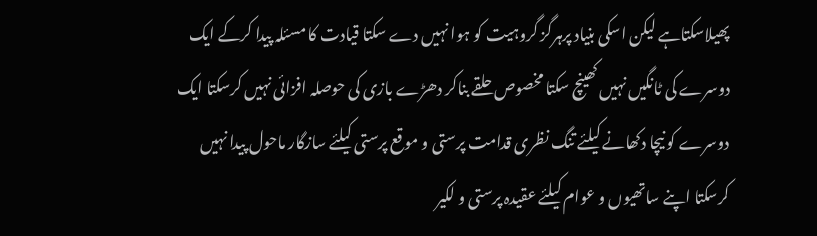پھیلاسکتاہے لیکن اسکی بنیاد پرہرگز گروہیت کو ہوا نہیں دے سکتا قیادت کا مسئلہ پیدا کرکے ایک دوسرے کی ٹانگیں نہیں کھینچ سکتا مخصوص حلقے بناکر دھڑے بازی کی حوصلہ افزائی نہیں کرسکتا ایک دوسرے کو نیچا دکھانے کیلئے تنگ نظری قدامت پرستی و موقع پرستی کیلئے سازگار ماحول پیدا نہیں کرسکتا اپنے ساتھیوں و عوام کیلئے عقیدہ پرستی و لکیر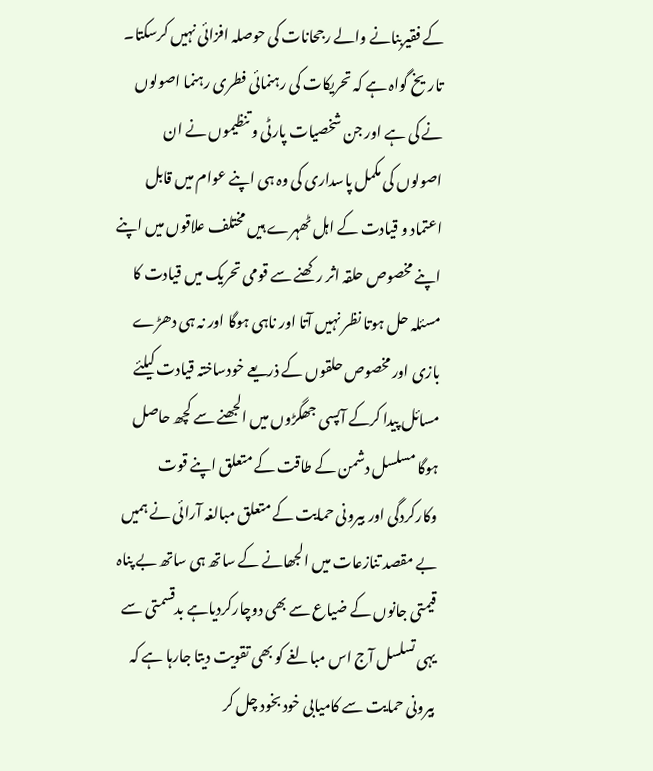کے فقیربنانے والے رجحانات کی حوصلہ افزائی نہیں کرسکتا۔
تاریخ گواہ ہے کہ تحریکات کی رہنمائی فطری رہنما اصولوں نے کی ہے اور جن شخصیات پارٹی و تنظیموں نے ان اصولوں کی مکمل پاسداری کی وہ ہی اپنے عوام میں قابل اعتماد و قیادت کے اہل ٹھہرے ہیں مختلف علاقوں میں اپنے اپنے مخصوص حلقہ اثر رکھنے سے قومی تحریک میں قیادت کا مسئلہ حل ہوتا نظر نہیں آتا اور ناہی ہوگا اور نہ ہی دھڑے بازی اور مخصوص حلقوں کے ذریعے خودساختہ قیادت کیلئے مسائل پیدا کرکے آپسی جھگڑوں میں الجھنے سے کچھ حاصل ہوگا مسلسل دشمن کے طاقت کے متعلق اپنے قوت وکارکردگی اور بیرونی حمایت کے متعلق مبالغہ آرائی نے ہمیں بے مقصد تنازعات میں الجھانے کے ساتھ ہی ساتھ بے پناہ قیمتی جانوں کے ضیاع سے بھی دوچارکردیاہے بدقسمتی سے یہی تسلسل آج اس مبالغے کو بھی تقویت دیتا جارہا ہے کہ بیرونی حمایت سے کامیابی خود بخود چل کر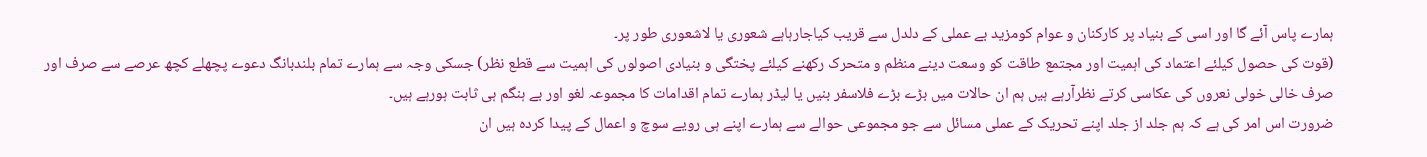ہمارے پاس آئے گا اور اسی کے بنیاد پر کارکنان و عوام کومزید بے عملی کے دلدل سے قریب کیاجارہاہے شعوری یا لاشعوری طور پر۔
(قوت کی حصول کیلئے اعتماد کی اہمیت اور مجتمع طاقت کو وسعت دینے منظم و متحرک رکھنے کیلئے پختگی و بنیادی اصولوں کی اہمیت سے قطع نظر) جسکی وجہ سے ہمارے تمام بلندبانگ دعوے پچھلے کچھ عرصے سے صرف اور صرف خالی خولی نعروں کی عکاسی کرتے نظرآرہے ہیں ہم ان حالات میں بڑے بڑے فلاسفر بنیں یا لیڈر ہمارے تمام اقدامات کا مجموعہ لغو اور بے ہنگم ہی ثابت ہورہے ہیں۔
ضرورت اس امر کی ہے کہ ہم جلد از جلد اپنے تحریک کے عملی مسائل سے جو مجموعی حوالے سے ہمارے اپنے ہی رویے سوچ و اعمال کے پیدا کردہ ہیں ان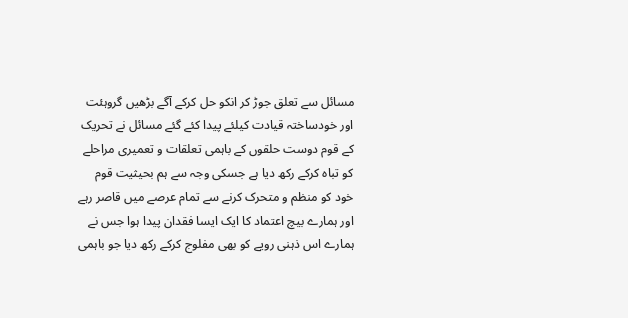مسائل سے تعلق جوڑ کر انکو حل کرکے آگے بڑھیں گروہئت اور خودساختہ قیادت کیلئے پیدا کئے گئے مسائل نے تحریک کے قوم دوست حلقوں کے باہمی تعلقات و تعمیری مراحلے کو تباہ کرکے رکھ دیا ہے جسکی وجہ سے ہم بحیثیت قوم خود کو منظم و متحرک کرنے سے تمام عرصے میں قاصر رہے اور ہمارے بیچ اعتماد کا ایک ایسا فقدان پیدا ہوا جس نے ہمارے اس ذہنی رویے کو بھی مفلوج کرکے رکھ دیا جو باہمی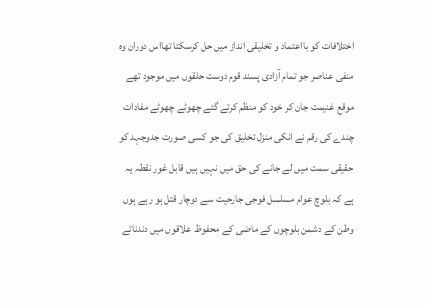اختلافات کو بااعتماد و تخلیقی انداز میں حل کرسکتا تھااس دوران وہ منفی عناصر جو تمام آزادی پسند قوم دوست حلقوں میں موجود تھے موقع غنیمت جان کر خود کو منظم کرتے گئے چھوٹے چھوٹے مفادات چندے کی رقم نے انکی منزل تخلیق کی جو کسی صورت جدوجہد کو حقیقی سمت میں لے جانے کی حق میں نہیں ہیں قابل غور نقطہ یہ ہے کہ بلوچ عوام مسلسل فوجی جارحیت سے دوچار قتل ہو رہے ہوں وطن کے دشمن بلوچوں کے ماضی کے محفوظ علاقوں میں دندناتے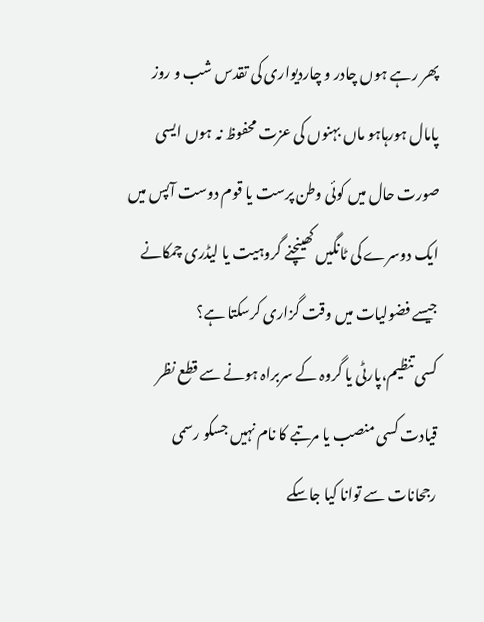پھر رہے ہوں چادر و چاردیواری کی تقدس شب و روز پامال ہورہاہو ماں بہنوں کی عزت محفوظ نہ ہوں ایسی صورت حال میں کوئی وطن پرست یا قوم دوست آپس میں ایک دوسرے کی ٹانگیں کھینچنے گروہیت یا لیڈری چمکانے جیسے فضولیات میں وقت گزاری کرسکتا ہے؟
کسی تنظیم،پارٹی یا گروہ کے سربراہ ہونے سے قطع نظر قیادت کسی منصب یا مرتبے کا نام نہیں جسکو رسمی رجحانات سے توانا کیا جاسکے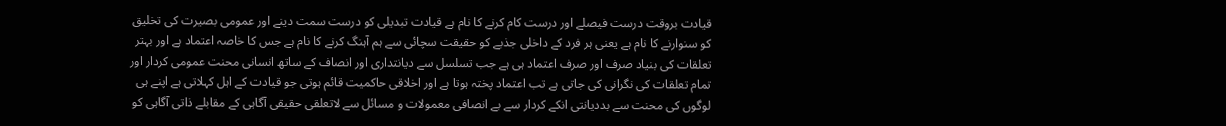قیادت بروقت درست فیصلے اور درست کام کرنے کا نام ہے قیادت تبدیلی کو درست سمت دینے اور عمومی بصیرت کی تخلیق کو سنوارنے کا نام ہے یعنی ہر فرد کے داخلی جذبے کو حقیقت سچائی سے ہم آہنگ کرنے کا نام ہے جس کا خاصہ اعتماد ہے اور بہتر تعلقات کی بنیاد صرف اور صرف اعتماد ہی ہے جب تسلسل سے دیانتداری اور انصاف کے ساتھ انسانی محنت عمومی کردار اور تمام تعلقات کی نگرانی کی جاتی ہے تب اعتماد پختہ ہوتا ہے اور اخلاقی حاکمیت قائم ہوتی جو قیادت کے اہل کہلاتی ہے اپنے ہی لوگوں کی محنت سے بددیانتی انکے کردار سے بے انصافی معمولات و مسائل سے لاتعلقی حقیقی آگاہی کے مقابلے ذاتی آگاہی کو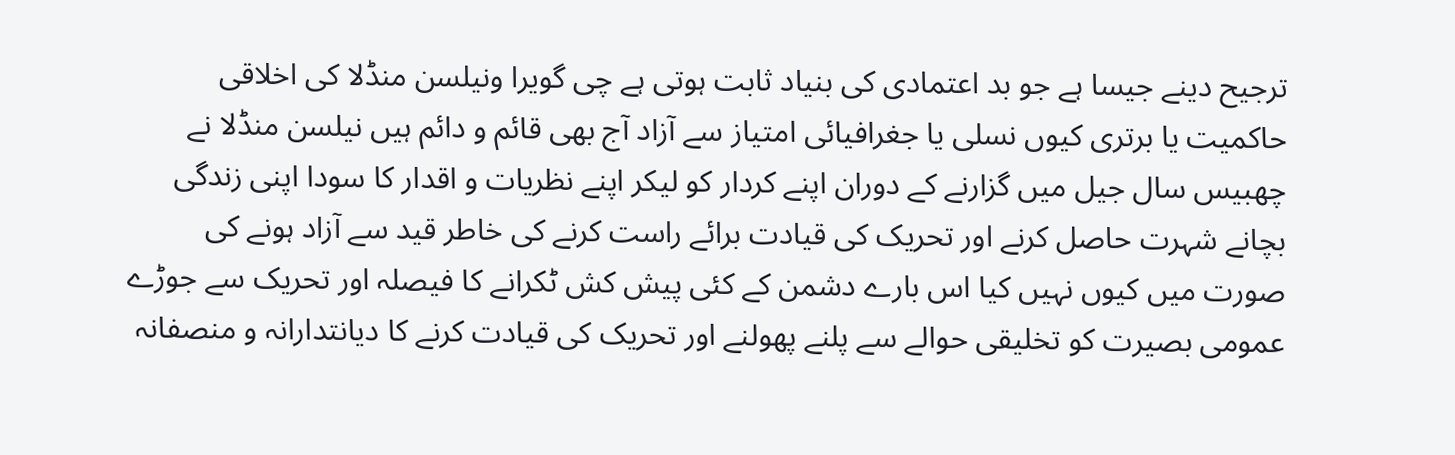ترجیح دینے جیسا ہے جو بد اعتمادی کی بنیاد ثابت ہوتی ہے چی گویرا ونیلسن منڈلا کی اخلاقی حاکمیت یا برتری کیوں نسلی یا جغرافیائی امتیاز سے آزاد آج بھی قائم و دائم ہیں نیلسن منڈلا نے چھبیس سال جیل میں گزارنے کے دوران اپنے کردار کو لیکر اپنے نظریات و اقدار کا سودا اپنی زندگی بچانے شہرت حاصل کرنے اور تحریک کی قیادت برائے راست کرنے کی خاطر قید سے آزاد ہونے کی صورت میں کیوں نہیں کیا اس بارے دشمن کے کئی پیش کش ٹکرانے کا فیصلہ اور تحریک سے جوڑے عمومی بصیرت کو تخلیقی حوالے سے پلنے پھولنے اور تحریک کی قیادت کرنے کا دیانتدارانہ و منصفانہ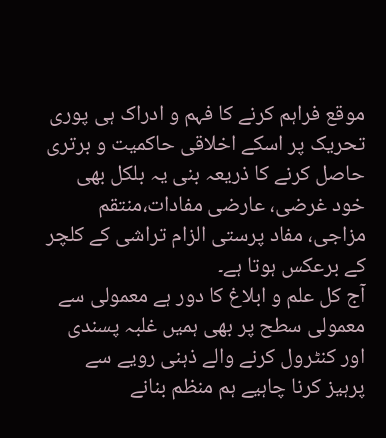موقع فراہم کرنے کا فہم و ادراک ہی پوری تحریک پر اسکے اخلاقی حاکمیت و برتری حاصل کرنے کا ذریعہ بنی یہ بلکل بھی خود غرضی، عارضی مفادات،منتقم مزاجی، مفاد پرستی الزام تراشی کے کلچر کے برعکس ہوتا ہے۔
آج کل علم و ابلاغ کا دور ہے معمولی سے معمولی سطح پر بھی ہمیں غلبہ پسندی اور کنٹرول کرنے والے ذہنی رویے سے پرہیز کرنا چاہیے ہم منظم بنانے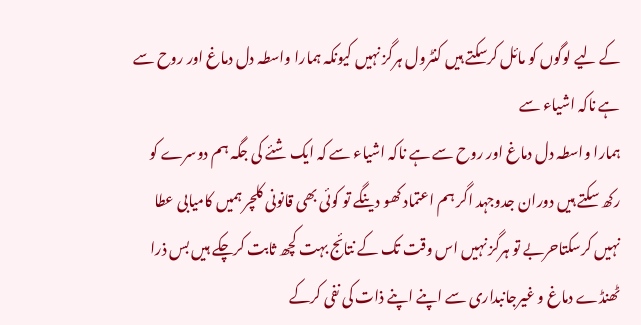کے لیے لوگوں کو مائل کرسکتے ہیں کنٹرول ہرگز نہیں کیونکہ ہمارا واسطہ دل دماغ اور روح سے ہے ناکہ اشیاء سے
ہمارا واسطہ دل دماغ اور روح سے ہے ناکہ اشیاء سے کہ ایک شئے کی جگہ ہم دوسرے کو رکھ سکتے ہیں دوران جدوجہد اگر ہم اعتماد کھو دینگے تو کوئی بھی قانونی کلچر ہمیں کامیابی عطا نہیں کرسکتاحربے تو ہرگز نہیں اس وقت تک کے نتائج بہت کچھ ثابت کرچکے ہیں بس ذرا ٹھنڈے دماغ و غیرجانبداری سے اپنے اپنے ذات کی نفی کرکے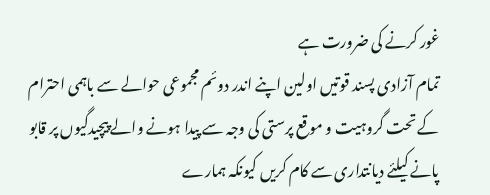غور کرنے کی ضرورت ہے
تمام آزادی پسند قوتیں اولین اپنے اندر دوئم مجموعی حوالے سے باہمی احترام کے تحت گروہیت و موقع پرستی کی وجہ سے پیدا ہونے والے پیچیدگیوں پر قابو پانے کیلئے دیانتداری سے کام کریں کیونکہ ہمارے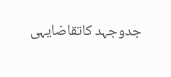جدوجہد کاتقاضایہی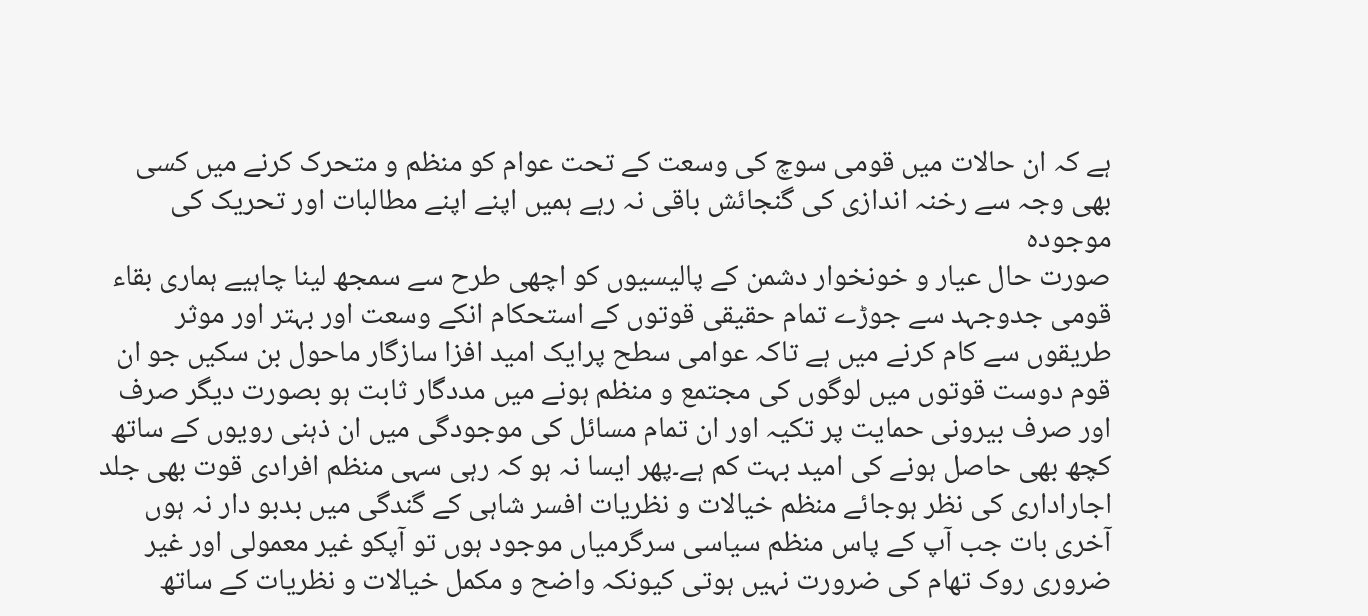ہے کہ ان حالات میں قومی سوچ کی وسعت کے تحت عوام کو منظم و متحرک کرنے میں کسی بھی وجہ سے رخنہ اندازی کی گنجائش باقی نہ رہے ہمیں اپنے اپنے مطالبات اور تحریک کی موجودہ
صورت حال عیار و خونخوار دشمن کے پالیسیوں کو اچھی طرح سے سمجھ لینا چاہیے ہماری بقاء قومی جدوجہد سے جوڑے تمام حقیقی قوتوں کے استحکام انکے وسعت اور بہتر اور موثر طریقوں سے کام کرنے میں ہے تاکہ عوامی سطح پرایک امید افزا سازگار ماحول بن سکیں جو ان قوم دوست قوتوں میں لوگوں کی مجتمع و منظم ہونے میں مددگار ثابت ہو بصورت دیگر صرف اور صرف بیرونی حمایت پر تکیہ اور ان تمام مسائل کی موجودگی میں ان ذہنی رویوں کے ساتھ کچھ بھی حاصل ہونے کی امید بہت کم ہے۔پھر ایسا نہ ہو کہ رہی سہی منظم افرادی قوت بھی جلد اجاراداری کی نظر ہوجائے منظم خیالات و نظریات افسر شاہی کے گندگی میں بدبو دار نہ ہوں
آخری بات جب آپ کے پاس منظم سیاسی سرگرمیاں موجود ہوں تو آپکو غیر معمولی اور غیر ضروری روک تھام کی ضرورت نہیں ہوتی کیونکہ واضح و مکمل خیالات و نظریات کے ساتھ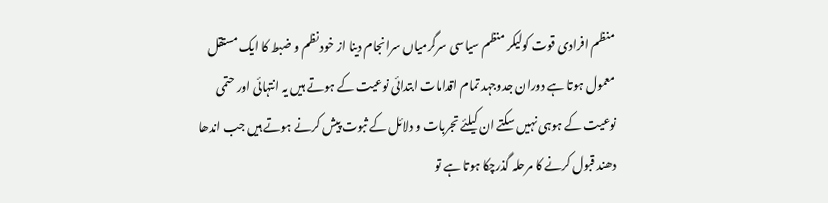منظم افرادی قوت کولیکر منظم سیاسی سرگرمیاں سرانجام دینا از خود نظم و ضبط کا ایک مستقل معمول ہوتا ہے دوران جدوجہد تمام اقدامات ابتدائی نوعیت کے ہوتے ہیں یہ انتہائی اور حتمی نوعیت کے ہوہی نہیں سکتے ان کیلئے تجربات و دلائل کے ثبوت پیش کرنے ہوتے ہیں جب اندھا دھند قبول کرنے کا مرحلہ گذرچکا ہوتا ہے تو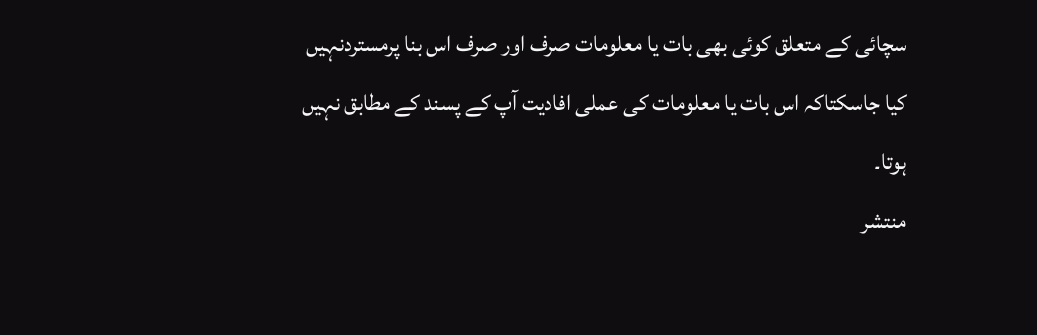سچائی کے متعلق کوئی بھی بات یا معلومات صرف اور صرف اس بنا پرمستردنہیں کیا جاسکتاکہ اس بات یا معلومات کی عملی افادیت آپ کے پسند کے مطابق نہیں ہوتا۔
منتشر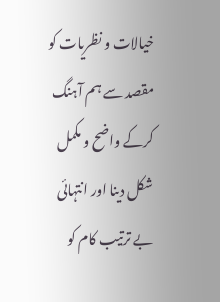خیالات و نظریات کو مقصد سے ہم آہنگ کرکے واضح و مکمل شکل دینا اور انتہائی بے ترتیب کام کو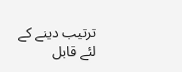ترتیب دینے کے لئے قابل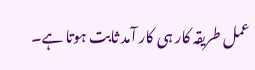عمل طریقہ کار ہی کار آمد ثابت ہوتا ہے۔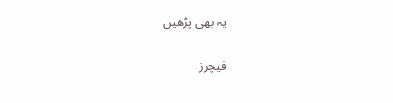یہ بھی پڑھیں

فیچرز